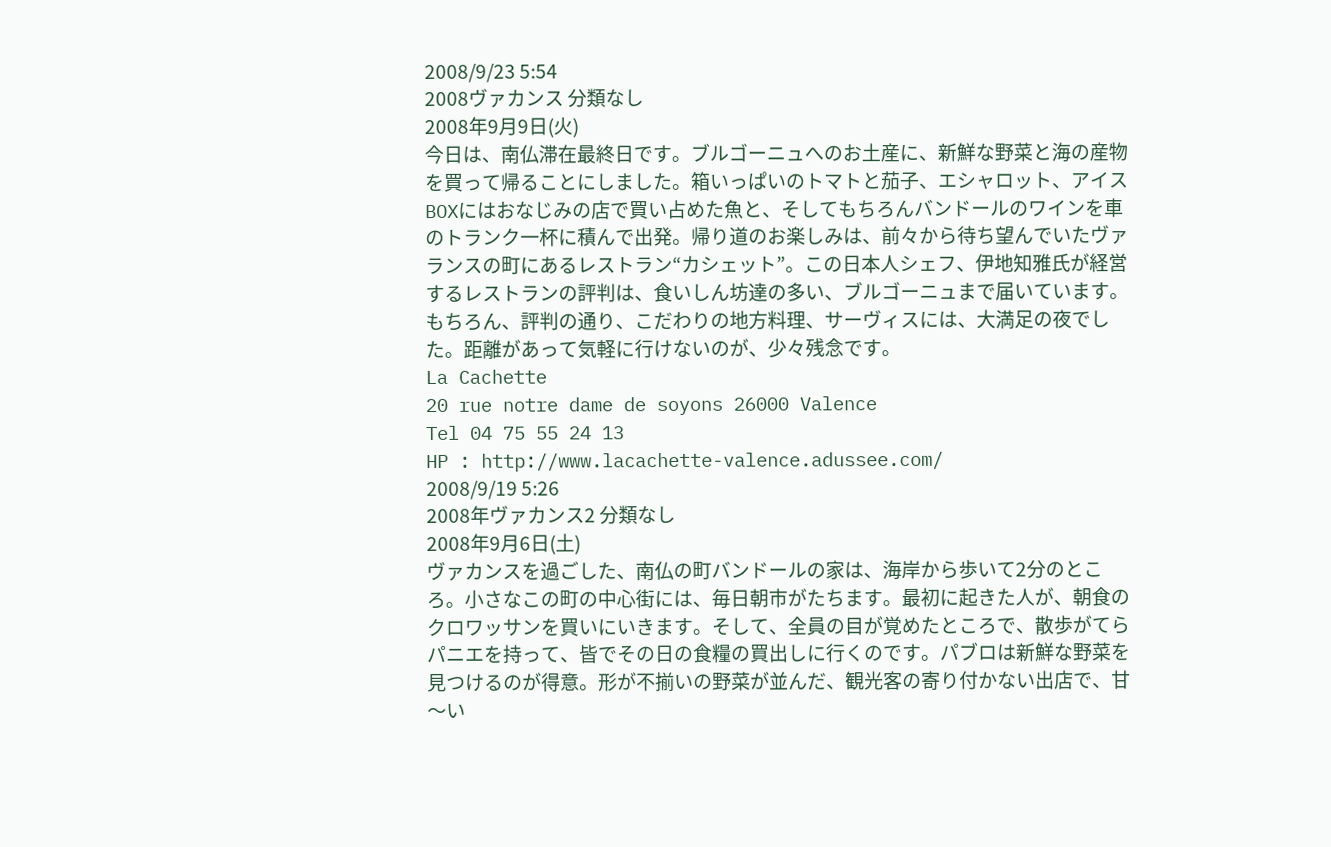2008/9/23 5:54
2008ヴァカンス 分類なし
2008年9月9日(火)
今日は、南仏滞在最終日です。ブルゴーニュへのお土産に、新鮮な野菜と海の産物を買って帰ることにしました。箱いっぱいのトマトと茄子、エシャロット、アイスBOXにはおなじみの店で買い占めた魚と、そしてもちろんバンドールのワインを車のトランク一杯に積んで出発。帰り道のお楽しみは、前々から待ち望んでいたヴァランスの町にあるレストラン“カシェット”。この日本人シェフ、伊地知雅氏が経営するレストランの評判は、食いしん坊達の多い、ブルゴーニュまで届いています。もちろん、評判の通り、こだわりの地方料理、サーヴィスには、大満足の夜でした。距離があって気軽に行けないのが、少々残念です。
La Cachette
20 rue notre dame de soyons 26000 Valence
Tel 04 75 55 24 13
HP : http://www.lacachette-valence.adussee.com/
2008/9/19 5:26
2008年ヴァカンス2 分類なし
2008年9月6日(土)
ヴァカンスを過ごした、南仏の町バンドールの家は、海岸から歩いて2分のところ。小さなこの町の中心街には、毎日朝市がたちます。最初に起きた人が、朝食のクロワッサンを買いにいきます。そして、全員の目が覚めたところで、散歩がてらパニエを持って、皆でその日の食糧の買出しに行くのです。パブロは新鮮な野菜を見つけるのが得意。形が不揃いの野菜が並んだ、観光客の寄り付かない出店で、甘〜い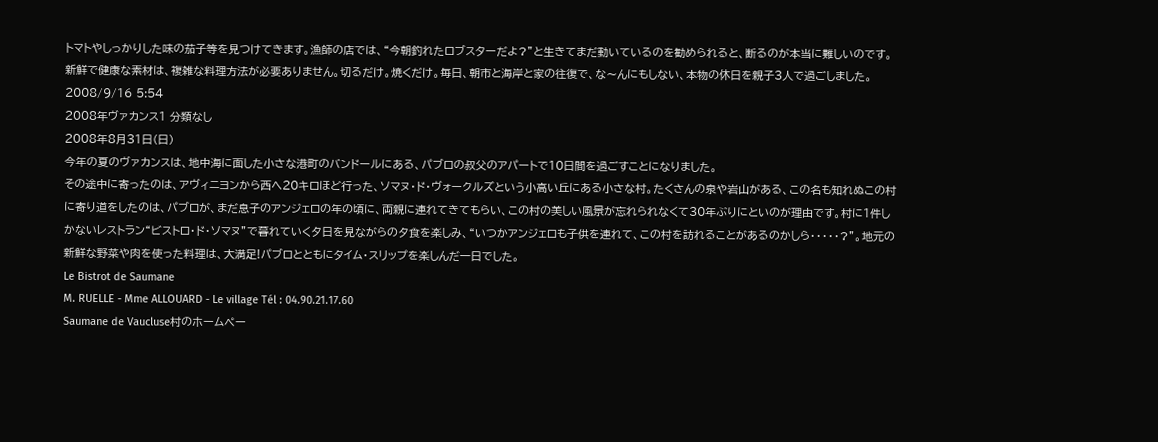トマトやしっかりした味の茄子等を見つけてきます。漁師の店では、“今朝釣れたロブスターだよ?”と生きてまだ動いているのを勧められると、断るのが本当に難しいのです。新鮮で健康な素材は、複雑な料理方法が必要ありません。切るだけ。焼くだけ。毎日、朝市と海岸と家の往復で、な〜んにもしない、本物の休日を親子3人で過ごしました。
2008/9/16 5:54
2008年ヴァカンス1 分類なし
2008年8月31日(日)
今年の夏のヴァカンスは、地中海に面した小さな港町のバンドールにある、パブロの叔父のアパートで10日間を過ごすことになりました。
その途中に寄ったのは、アヴィニヨンから西へ20キロほど行った、ソマヌ・ド・ヴォークルズという小高い丘にある小さな村。たくさんの泉や岩山がある、この名も知れぬこの村に寄り道をしたのは、パブロが、まだ息子のアンジェロの年の頃に、両親に連れてきてもらい、この村の美しい風景が忘れられなくて30年ぶりにといのが理由です。村に1件しかないレストラン“ビストロ・ド・ソマヌ”で暮れていく夕日を見ながらの夕食を楽しみ、“いつかアンジェロも子供を連れて、この村を訪れることがあるのかしら・・・・・?”。地元の新鮮な野菜や肉を使った料理は、大満足!パブロとともにタイム・スリップを楽しんだ一日でした。
Le Bistrot de Saumane
M. RUELLE - Mme ALLOUARD - Le village Tél : 04.90.21.17.60
Saumane de Vaucluse村のホームペー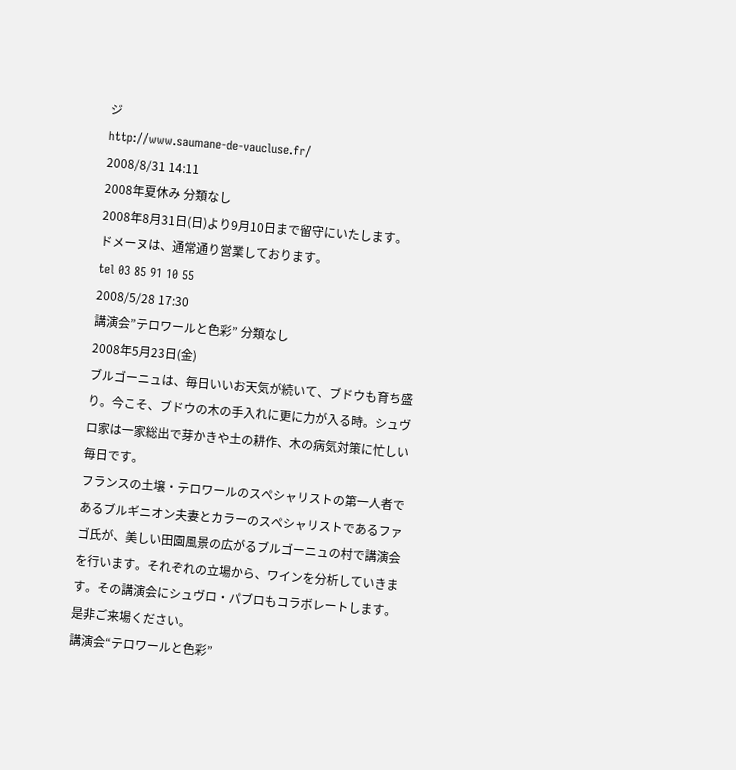ジ
http://www.saumane-de-vaucluse.fr/
2008/8/31 14:11
2008年夏休み 分類なし
2008年8月31日(日)より9月10日まで留守にいたします。
ドメーヌは、通常通り営業しております。
tel 03 85 91 10 55
2008/5/28 17:30
講演会”テロワールと色彩” 分類なし
2008年5月23日(金)
ブルゴーニュは、毎日いいお天気が続いて、ブドウも育ち盛り。今こそ、ブドウの木の手入れに更に力が入る時。シュヴロ家は一家総出で芽かきや土の耕作、木の病気対策に忙しい毎日です。
フランスの土壌・テロワールのスペシャリストの第一人者であるブルギニオン夫妻とカラーのスペシャリストであるファゴ氏が、美しい田園風景の広がるブルゴーニュの村で講演会を行います。それぞれの立場から、ワインを分析していきます。その講演会にシュヴロ・パブロもコラボレートします。是非ご来場ください。
講演会“テロワールと色彩”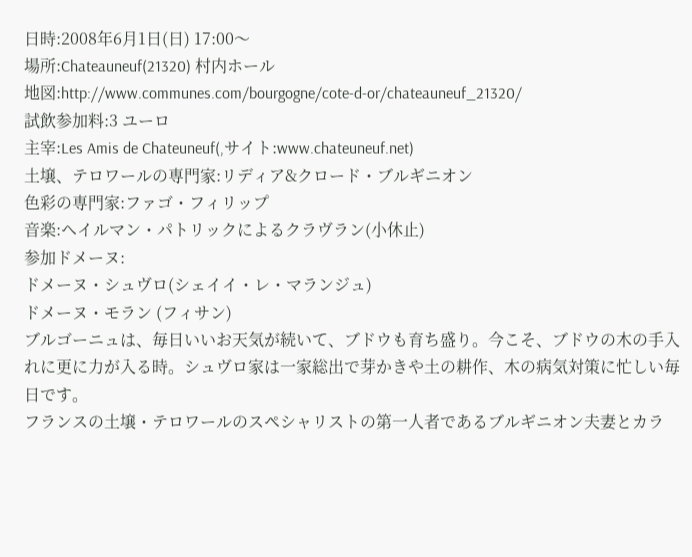日時:2008年6月1日(日) 17:00〜
場所:Chateauneuf(21320) 村内ホール
地図:http://www.communes.com/bourgogne/cote-d-or/chateauneuf_21320/
試飲参加料:3 ユーロ
主宰:Les Amis de Chateuneuf(,サイト:www.chateuneuf.net)
土壌、テロワールの専門家:リディア&クロード・ブルギニオン
色彩の専門家:ファゴ・フィリップ
音楽:ヘイルマン・パトリックによるクラヴラン(小休止)
参加ドメーヌ:
ドメーヌ・シュヴロ(シェイイ・レ・マランジュ)
ドメーヌ・モラン (フィサン)
ブルゴーニュは、毎日いいお天気が続いて、ブドウも育ち盛り。今こそ、ブドウの木の手入れに更に力が入る時。シュヴロ家は一家総出で芽かきや土の耕作、木の病気対策に忙しい毎日です。
フランスの土壌・テロワールのスペシャリストの第一人者であるブルギニオン夫妻とカラ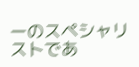ーのスペシャリストであ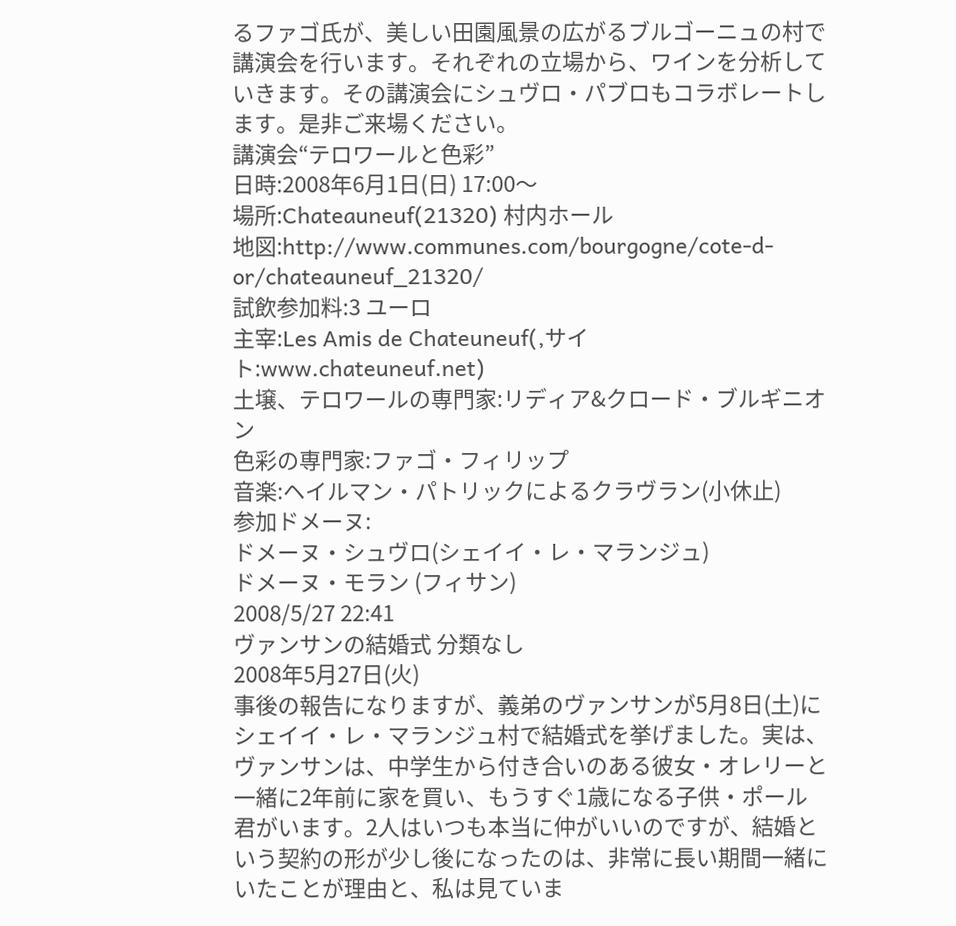るファゴ氏が、美しい田園風景の広がるブルゴーニュの村で講演会を行います。それぞれの立場から、ワインを分析していきます。その講演会にシュヴロ・パブロもコラボレートします。是非ご来場ください。
講演会“テロワールと色彩”
日時:2008年6月1日(日) 17:00〜
場所:Chateauneuf(21320) 村内ホール
地図:http://www.communes.com/bourgogne/cote-d-or/chateauneuf_21320/
試飲参加料:3 ユーロ
主宰:Les Amis de Chateuneuf(,サイト:www.chateuneuf.net)
土壌、テロワールの専門家:リディア&クロード・ブルギニオン
色彩の専門家:ファゴ・フィリップ
音楽:ヘイルマン・パトリックによるクラヴラン(小休止)
参加ドメーヌ:
ドメーヌ・シュヴロ(シェイイ・レ・マランジュ)
ドメーヌ・モラン (フィサン)
2008/5/27 22:41
ヴァンサンの結婚式 分類なし
2008年5月27日(火)
事後の報告になりますが、義弟のヴァンサンが5月8日(土)にシェイイ・レ・マランジュ村で結婚式を挙げました。実は、ヴァンサンは、中学生から付き合いのある彼女・オレリーと一緒に2年前に家を買い、もうすぐ1歳になる子供・ポール君がいます。2人はいつも本当に仲がいいのですが、結婚という契約の形が少し後になったのは、非常に長い期間一緒にいたことが理由と、私は見ていま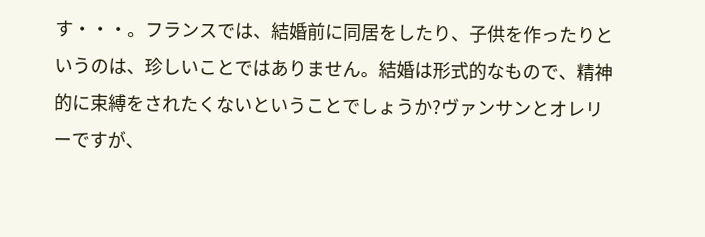す・・・。フランスでは、結婚前に同居をしたり、子供を作ったりというのは、珍しいことではありません。結婚は形式的なもので、精神的に束縛をされたくないということでしょうか?ヴァンサンとオレリーですが、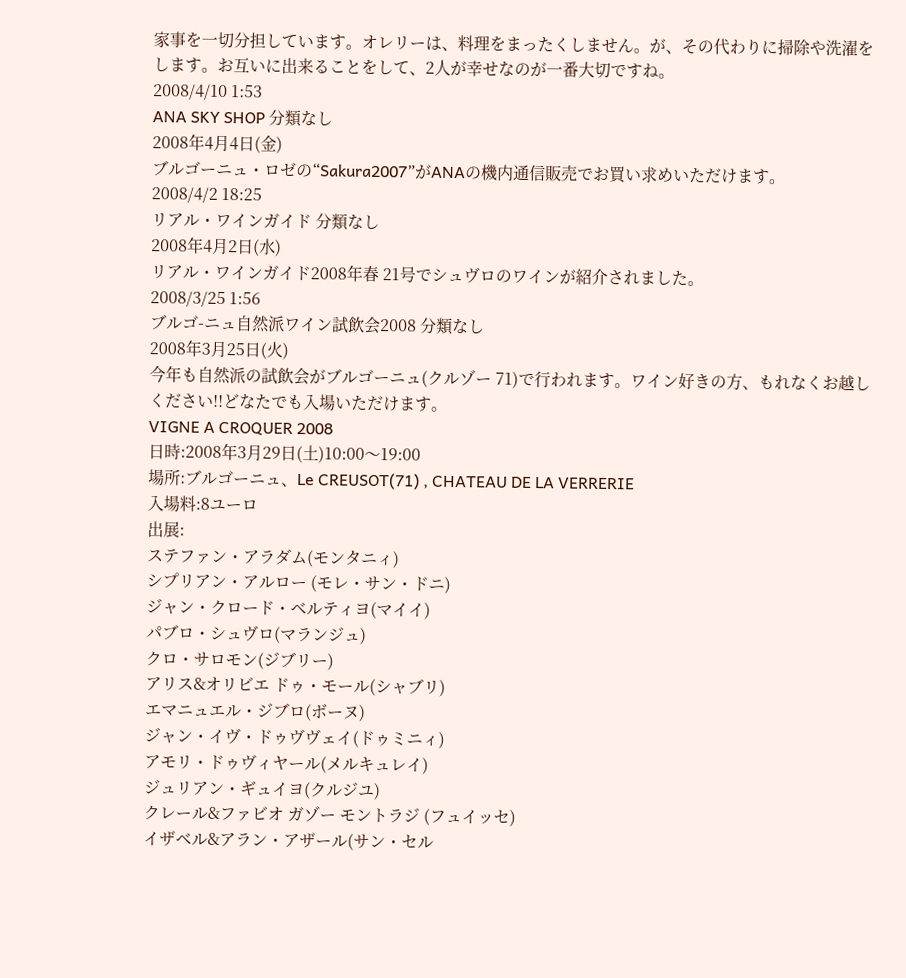家事を一切分担しています。オレリーは、料理をまったくしません。が、その代わりに掃除や洗濯をします。お互いに出来ることをして、2人が幸せなのが一番大切ですね。
2008/4/10 1:53
ANA SKY SHOP 分類なし
2008年4月4日(金)
ブルゴーニュ・ロゼの“Sakura2007”がANAの機内通信販売でお買い求めいただけます。
2008/4/2 18:25
リアル・ワインガイド 分類なし
2008年4月2日(水)
リアル・ワインガイド2008年春 21号でシュヴロのワインが紹介されました。
2008/3/25 1:56
ブルゴ-ニュ自然派ワイン試飲会2008 分類なし
2008年3月25日(火)
今年も自然派の試飲会がブルゴーニュ(クルゾー 71)で行われます。ワイン好きの方、もれなくお越しください!!どなたでも入場いただけます。
VIGNE A CROQUER 2008
日時:2008年3月29日(土)10:00〜19:00
場所:ブルゴーニュ、Le CREUSOT(71) , CHATEAU DE LA VERRERIE
入場料:8ユーロ
出展:
ステファン・アラダム(モンタニィ)
シプリアン・アルロー (モレ・サン・ドニ)
ジャン・クロード・ベルティヨ(マイイ)
パブロ・シュヴロ(マランジュ)
クロ・サロモン(ジブリー)
アリス&オリビエ ドゥ・モール(シャブリ)
エマニュエル・ジブロ(ボーヌ)
ジャン・イヴ・ドゥヴヴェイ(ドゥミニィ)
アモリ・ドゥヴィヤール(メルキュレイ)
ジュリアン・ギュイヨ(クルジユ)
クレール&ファビオ ガゾー モントラジ (フュイッセ)
イザベル&アラン・アザール(サン・セル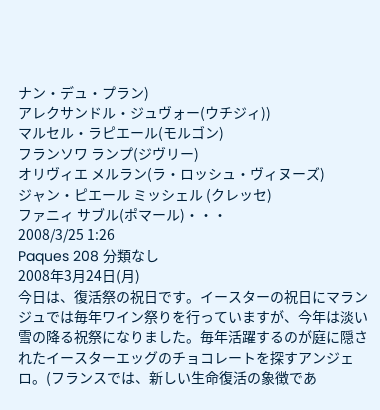ナン・デュ・プラン)
アレクサンドル・ジュヴォー(ウチジィ))
マルセル・ラピエール(モルゴン)
フランソワ ランプ(ジヴリー)
オリヴィエ メルラン(ラ・ロッシュ・ヴィヌーズ)
ジャン・ピエール ミッシェル (クレッセ)
ファニィ サブル(ポマール)・・・
2008/3/25 1:26
Paques 208 分類なし
2008年3月24日(月)
今日は、復活祭の祝日です。イースターの祝日にマランジュでは毎年ワイン祭りを行っていますが、今年は淡い雪の降る祝祭になりました。毎年活躍するのが庭に隠されたイースターエッグのチョコレートを探すアンジェロ。(フランスでは、新しい生命復活の象徴であ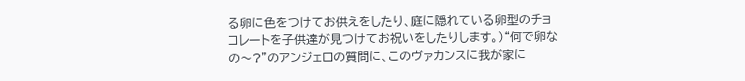る卵に色をつけてお供えをしたり、庭に隠れている卵型のチョコレートを子供達が見つけてお祝いをしたりします。)“何で卵なの〜?”のアンジェロの質問に、このヴァカンスに我が家に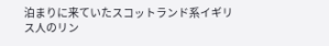泊まりに来ていたスコットランド系イギリス人のリン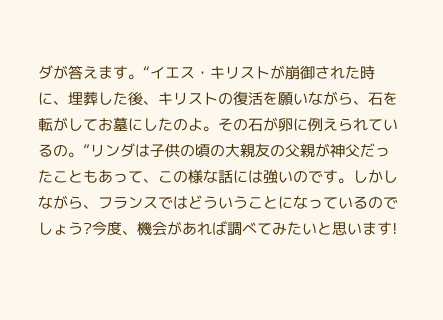ダが答えます。“イエス・キリストが崩御された時に、埋葬した後、キリストの復活を願いながら、石を転がしてお墓にしたのよ。その石が卵に例えられているの。”リンダは子供の頃の大親友の父親が神父だったこともあって、この様な話には強いのです。しかしながら、フランスではどういうことになっているのでしょう?今度、機会があれば調べてみたいと思います!